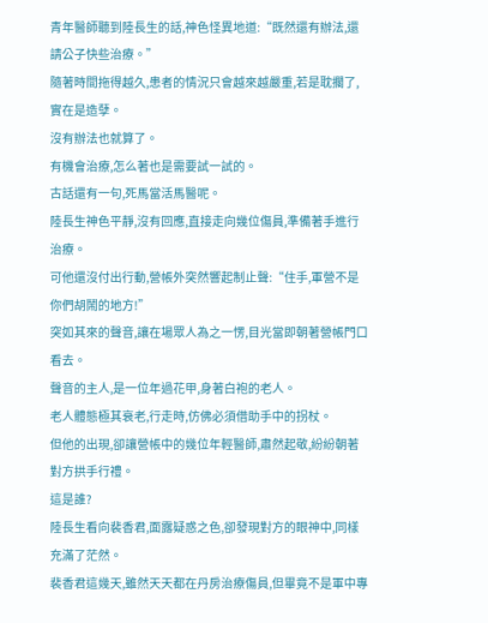青年醫師聽到陸長生的話,神色怪異地道:“既然還有辦法,還請公子快些治療。”
隨著時間拖得越久,患者的情況只會越來越嚴重,若是耽擱了,實在是造孽。
沒有辦法也就算了。
有機會治療,怎么著也是需要試一試的。
古話還有一句,死馬當活馬醫呢。
陸長生神色平靜,沒有回應,直接走向幾位傷員,準備著手進行治療。
可他還沒付出行動,營帳外突然響起制止聲:“住手,軍營不是你們胡鬧的地方!”
突如其來的聲音,讓在場眾人為之一愣,目光當即朝著營帳門口看去。
聲音的主人,是一位年過花甲,身著白袍的老人。
老人體態極其衰老,行走時,仿佛必須借助手中的拐杖。
但他的出現,卻讓營帳中的幾位年輕醫師,肅然起敬,紛紛朝著對方拱手行禮。
這是誰?
陸長生看向裴香君,面露疑惑之色,卻發現對方的眼神中,同樣充滿了茫然。
裴香君這幾天,雖然天天都在丹房治療傷員,但畢竟不是軍中專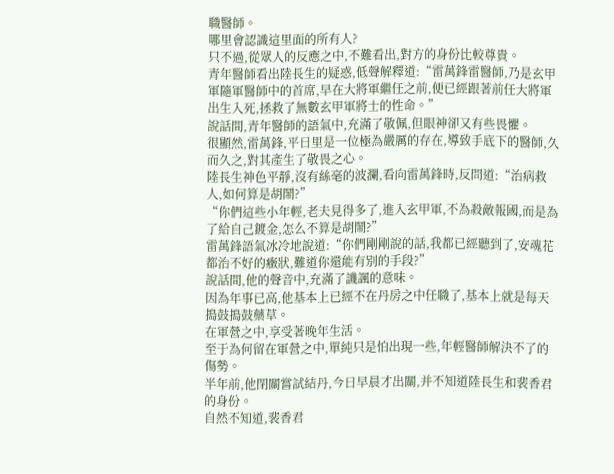職醫師。
哪里會認識這里面的所有人?
只不過,從眾人的反應之中,不難看出,對方的身份比較尊貴。
青年醫師看出陸長生的疑惑,低聲解釋道:“雷萬鋒雷醫師,乃是玄甲軍隨軍醫師中的首席,早在大將軍繼任之前,便已經跟著前任大將軍出生入死,拯救了無數玄甲軍將士的性命。”
說話間,青年醫師的語氣中,充滿了敬佩,但眼神卻又有些畏懼。
很顯然,雷萬鋒,平日里是一位極為嚴厲的存在,導致手底下的醫師,久而久之,對其產生了敬畏之心。
陸長生神色平靜,沒有絲毫的波瀾,看向雷萬鋒時,反問道:“治病救人,如何算是胡鬧?”
“你們這些小年輕,老夫見得多了,進入玄甲軍,不為殺敵報國,而是為了給自己鍍金,怎么不算是胡鬧?”
雷萬鋒語氣冰冷地說道:“你們剛剛說的話,我都已經聽到了,安魂花都治不好的癥狀,難道你還能有別的手段?”
說話間,他的聲音中,充滿了譏諷的意味。
因為年事已高,他基本上已經不在丹房之中任職了,基本上就是每天搗鼓搗鼓藥草。
在軍營之中,享受著晚年生活。
至于為何留在軍營之中,單純只是怕出現一些,年輕醫師解決不了的傷勢。
半年前,他閉關嘗試結丹,今日早晨才出關,并不知道陸長生和裴香君的身份。
自然不知道,裴香君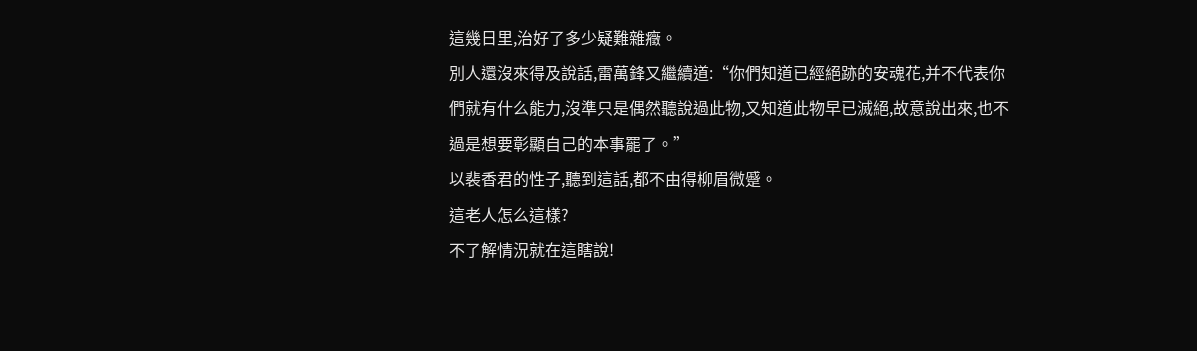這幾日里,治好了多少疑難雜癥。
別人還沒來得及說話,雷萬鋒又繼續道:“你們知道已經絕跡的安魂花,并不代表你們就有什么能力,沒準只是偶然聽說過此物,又知道此物早已滅絕,故意說出來,也不過是想要彰顯自己的本事罷了。”
以裴香君的性子,聽到這話,都不由得柳眉微蹙。
這老人怎么這樣?
不了解情況就在這瞎說!